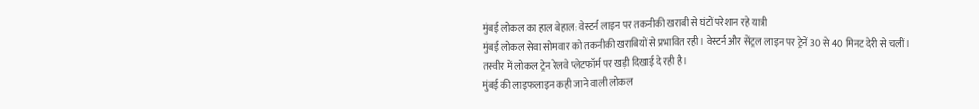मुंबई लोकल का हाल बेहाल: वेस्टर्न लाइन पर तकनीकी खराबी से घंटों परेशान रहे यात्री
मुंबई लोकल सेवा सोमवार को तकनीकी खराबियों से प्रभावित रही। वेस्टर्न और सेंट्रल लाइन पर ट्रेनें 30 से 40 मिनट देरी से चलीं।
तस्वीर में लोकल ट्रेन रेलवे प्लेटफॉर्म पर खड़ी दिखाई दे रही है।
मुंबई की लाइफलाइन कही जाने वाली लोकल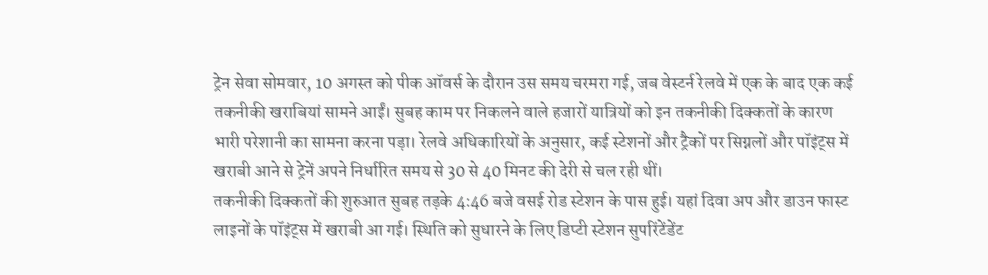ट्रेन सेवा सोमवार, 10 अगस्त को पीक ऑवर्स के दौरान उस समय चरमरा गई, जब वेस्टर्न रेलवे में एक के बाद एक कई तकनीकी खराबियां सामने आईं। सुबह काम पर निकलने वाले हजारों यात्रियों को इन तकनीकी दिक्कतों के कारण भारी परेशानी का सामना करना पड़ा। रेलवे अधिकारियों के अनुसार, कई स्टेशनों और ट्रैकों पर सिग्नलों और पॉइंट्स में खराबी आने से ट्रेनें अपने निर्धारित समय से 30 से 40 मिनट की देरी से चल रही थीं।
तकनीकी दिक्कतों की शुरुआत सुबह तड़के 4:46 बजे वसई रोड स्टेशन के पास हुई। यहां दिवा अप और डाउन फास्ट लाइनों के पॉइंट्स में खराबी आ गई। स्थिति को सुधारने के लिए डिप्टी स्टेशन सुपरिंटेंडेंट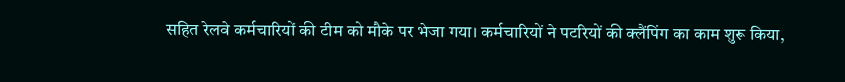सहित रेलवे कर्मचारियों की टीम को मौके पर भेजा गया। कर्मचारियों ने पटरियों की क्लैंपिंग का काम शुरू किया,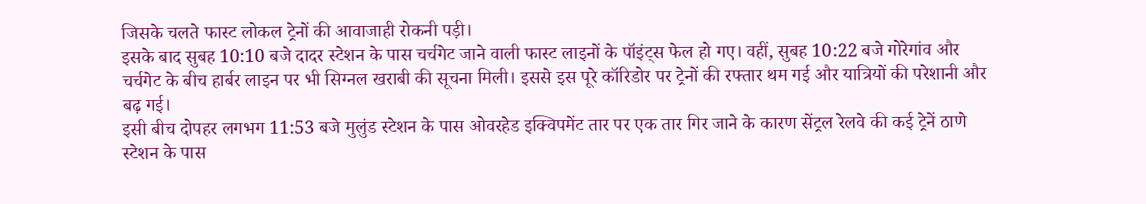जिसके चलते फास्ट लोकल ट्रेनों की आवाजाही रोकनी पड़ी।
इसके बाद सुबह 10:10 बजे दादर स्टेशन के पास चर्चगेट जाने वाली फास्ट लाइनों के पॉइंट्स फेल हो गए। वहीं, सुबह 10:22 बजे गोरेगांव और चर्चगेट के बीच हार्बर लाइन पर भी सिग्नल खराबी की सूचना मिली। इससे इस पूरे कॉरिडोर पर ट्रेनों की रफ्तार थम गई और यात्रियों की परेशानी और बढ़ गई।
इसी बीच दोपहर लगभग 11:53 बजे मुलुंड स्टेशन के पास ओवरहेड इक्विपमेंट तार पर एक तार गिर जाने के कारण सेंट्रल रेलवे की कई ट्रेनें ठाणे स्टेशन के पास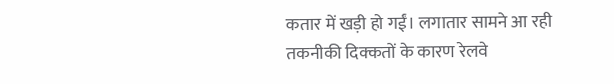कतार में खड़ी हो गईं। लगातार सामने आ रही तकनीकी दिक्कतों के कारण रेलवे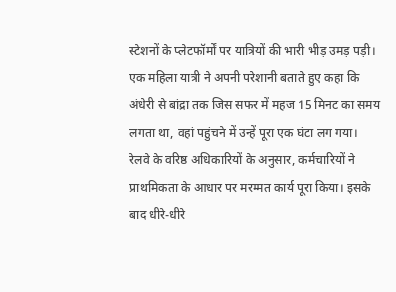स्टेशनों के प्लेटफॉर्मों पर यात्रियों की भारी भीड़ उमड़ पड़ी।
एक महिला यात्री ने अपनी परेशानी बताते हुए कहा कि अंधेरी से बांद्रा तक जिस सफर में महज 15 मिनट का समय लगता था, वहां पहुंचने में उन्हें पूरा एक घंटा लग गया।
रेलवे के वरिष्ठ अधिकारियों के अनुसार, कर्मचारियों ने प्राथमिकता के आधार पर मरम्मत कार्य पूरा किया। इसके बाद धीरे-धीरे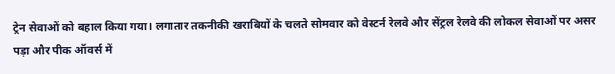ट्रेन सेवाओं को बहाल किया गया। लगातार तकनीकी खराबियों के चलते सोमवार को वेस्टर्न रेलवे और सेंट्रल रेलवे की लोकल सेवाओं पर असर पड़ा और पीक ऑवर्स में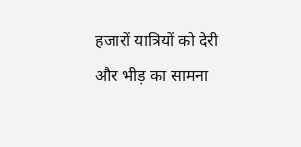हजारों यात्रियों को देरी और भीड़ का सामना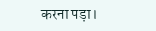करना पड़ा।